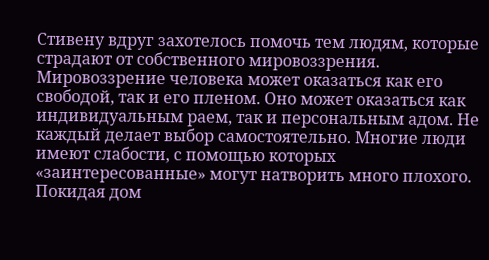Стивену вдруг захотелось помочь тем людям, которые страдают от собственного мировоззрения. Мировоззрение человека может оказаться как его свободой, так и его пленом. Оно может оказаться как индивидуальным раем, так и персональным адом. Не каждый делает выбор самостоятельно. Многие люди имеют слабости, с помощью которых «заинтересованные» могут натворить много плохого.
Покидая дом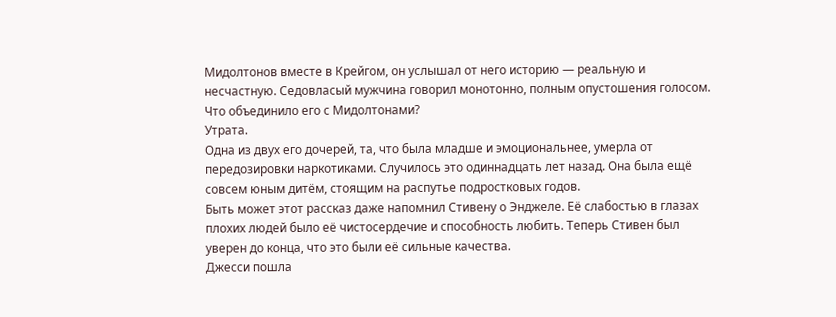Мидолтонов вместе в Крейгом, он услышал от него историю — реальную и несчастную. Седовласый мужчина говорил монотонно, полным опустошения голосом.
Что объединило его с Мидолтонами?
Утрата.
Одна из двух его дочерей, та, что была младше и эмоциональнее, умерла от передозировки наркотиками. Случилось это одиннадцать лет назад. Она была ещё совсем юным дитём, стоящим на распутье подростковых годов.
Быть может этот рассказ даже напомнил Стивену о Энджеле. Её слабостью в глазах плохих людей было её чистосердечие и способность любить. Теперь Стивен был уверен до конца, что это были её сильные качества.
Джесси пошла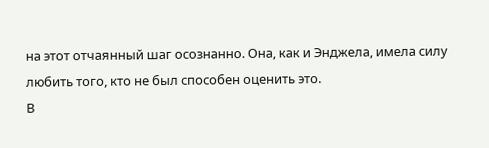на этот отчаянный шаг осознанно. Она, как и Энджела, имела силу любить того, кто не был способен оценить это.
В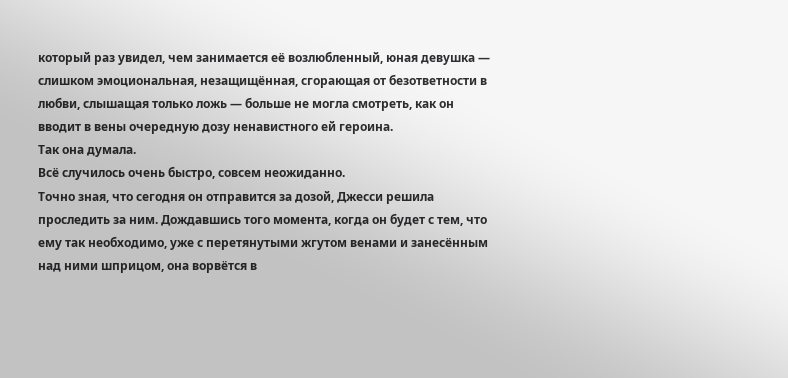который раз увидел, чем занимается её возлюбленный, юная девушка — слишком эмоциональная, незащищённая, сгорающая от безответности в любви, слышащая только ложь — больше не могла смотреть, как он вводит в вены очередную дозу ненавистного ей героина.
Так она думала.
Всё случилось очень быстро, совсем неожиданно.
Точно зная, что сегодня он отправится за дозой, Джесси решила проследить за ним. Дождавшись того момента, когда он будет с тем, что ему так необходимо, уже с перетянутыми жгутом венами и занесённым над ними шприцом, она ворвётся в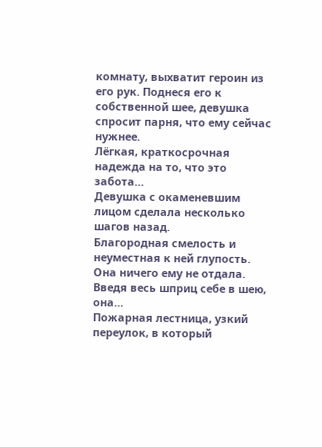комнату, выхватит героин из его рук. Поднеся его к собственной шее, девушка спросит парня, что ему сейчас нужнее.
Лёгкая, краткосрочная надежда на то, что это забота…
Девушка с окаменевшим лицом сделала несколько шагов назад.
Благородная смелость и неуместная к ней глупость.
Она ничего ему не отдала. Введя весь шприц себе в шею, она…
Пожарная лестница, узкий переулок, в который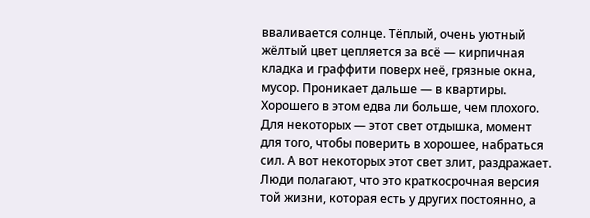вваливается солнце. Тёплый, очень уютный жёлтый цвет цепляется за всё — кирпичная кладка и граффити поверх неё, грязные окна, мусор. Проникает дальше — в квартиры.
Хорошего в этом едва ли больше, чем плохого. Для некоторых — этот свет отдышка, момент для того, чтобы поверить в хорошее, набраться сил. А вот некоторых этот свет злит, раздражает. Люди полагают, что это краткосрочная версия той жизни, которая есть у других постоянно, а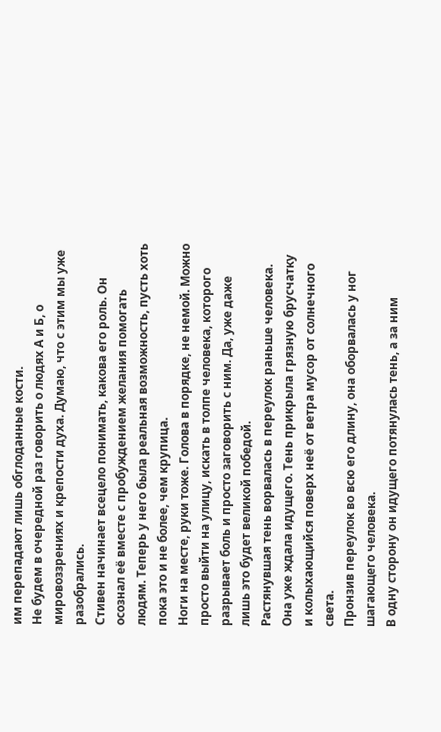им перепадают лишь обглоданные кости.
Не будем в очередной раз говорить о людях А и Б, о мировоззрениях и крепости духа. Думаю, что с этим мы уже разобрались.
Стивен начинает всецело понимать, какова его роль. Он осознал её вместе с пробуждением желания помогать людям. Теперь у него была реальная возможность, пусть хоть пока это и не более, чем крупица.
Ноги на месте, руки тоже. Голова в порядке, не немой. Можно просто выйти на улицу, искать в толпе человека, которого разрывает боль и просто заговорить с ним. Да, уже даже лишь это будет великой победой.
Растянувшая тень ворвалась в переулок раньше человека. Она уже ждала идущего. Тень прикрыла грязную брусчатку и колыхающийся поверх неё от ветра мусор от солнечного света.
Пронзив переулок во всю его длину, она оборвалась у ног шагающего человека.
В одну сторону он идущего потянулась тень, а за ним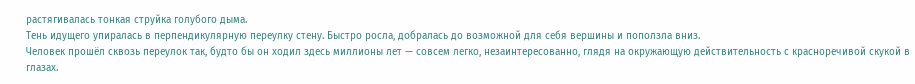растягивалась тонкая струйка голубого дыма.
Тень идущего упиралась в перпендикулярную переулку стену. Быстро росла, добралась до возможной для себя вершины и поползла вниз.
Человек прошёл сквозь переулок так, будто бы он ходил здесь миллионы лет — совсем легко, незаинтересованно, глядя на окружающую действительность с красноречивой скукой в глазах.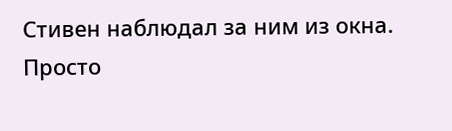Стивен наблюдал за ним из окна.
Просто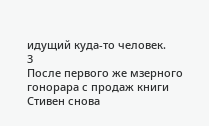идущий куда-то человек.
3
После первого же мзерного гонорара с продаж книги Стивен снова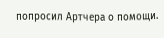попросил Артчера о помощи.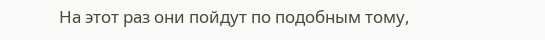На этот раз они пойдут по подобным тому,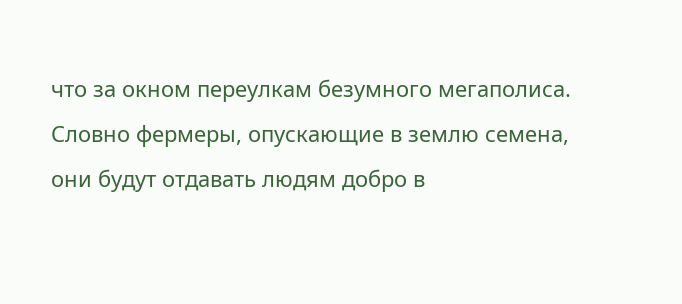что за окном переулкам безумного мегаполиса. Словно фермеры, опускающие в землю семена, они будут отдавать людям добро в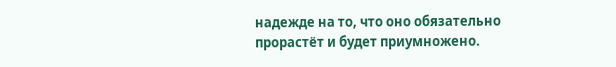надежде на то, что оно обязательно прорастёт и будет приумножено.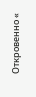Откровенно «